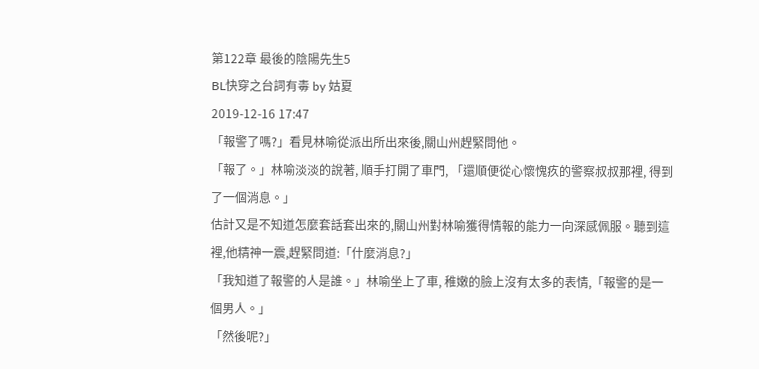第122章 最後的陰陽先生5
BL快穿之台詞有毒 by 姑夏
2019-12-16 17:47
「報警了嗎?」看見林喻從派出所出來後,關山州趕緊問他。
「報了。」林喻淡淡的說著, 順手打開了車門, 「還順便從心懷愧疚的警察叔叔那裡, 得到了一個消息。」
估計又是不知道怎麼套話套出來的,關山州對林喻獲得情報的能力一向深感佩服。聽到這裡,他精神一震,趕緊問道:「什麼消息?」
「我知道了報警的人是誰。」林喻坐上了車, 稚嫩的臉上沒有太多的表情,「報警的是一個男人。」
「然後呢?」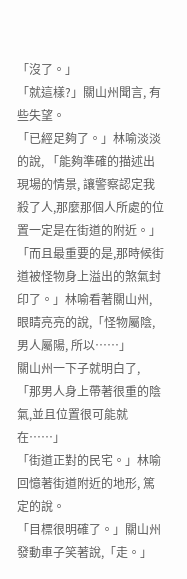「沒了。」
「就這樣?」關山州聞言, 有些失望。
「已經足夠了。」林喻淡淡的說, 「能夠準確的描述出現場的情景, 讓警察認定我殺了人,那麼那個人所處的位置一定是在街道的附近。」
「而且最重要的是,那時候街道被怪物身上溢出的煞氣封印了。」林喻看著關山州, 眼睛亮亮的說,「怪物屬陰, 男人屬陽, 所以……」
關山州一下子就明白了, 「那男人身上帶著很重的陰氣,並且位置很可能就在……」
「街道正對的民宅。」林喻回憶著街道附近的地形, 篤定的說。
「目標很明確了。」關山州發動車子笑著說,「走。」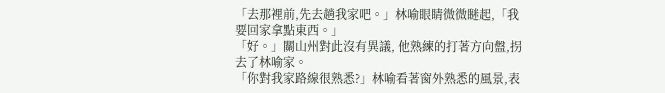「去那裡前,先去趟我家吧。」林喻眼睛微微瞇起,「我要回家拿點東西。」
「好。」關山州對此沒有異議, 他熟練的打著方向盤,拐去了林喻家。
「你對我家路線很熟悉?」林喻看著窗外熟悉的風景,表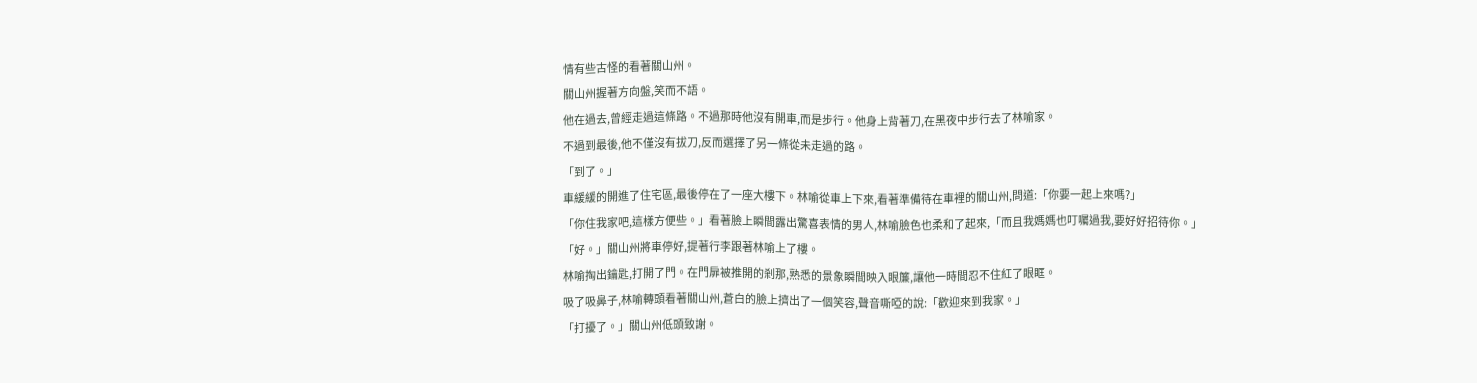情有些古怪的看著關山州。
關山州握著方向盤,笑而不語。
他在過去,曾經走過這條路。不過那時他沒有開車,而是步行。他身上背著刀,在黑夜中步行去了林喻家。
不過到最後,他不僅沒有拔刀,反而選擇了另一條從未走過的路。
「到了。」
車緩緩的開進了住宅區,最後停在了一座大樓下。林喻從車上下來,看著準備待在車裡的關山州,問道:「你要一起上來嗎?」
「你住我家吧,這樣方便些。」看著臉上瞬間露出驚喜表情的男人,林喻臉色也柔和了起來,「而且我媽媽也叮囑過我,要好好招待你。」
「好。」關山州將車停好,提著行李跟著林喻上了樓。
林喻掏出鑰匙,打開了門。在門扉被推開的剎那,熟悉的景象瞬間映入眼簾,讓他一時間忍不住紅了眼眶。
吸了吸鼻子,林喻轉頭看著關山州,蒼白的臉上擠出了一個笑容,聲音嘶啞的說:「歡迎來到我家。」
「打擾了。」關山州低頭致謝。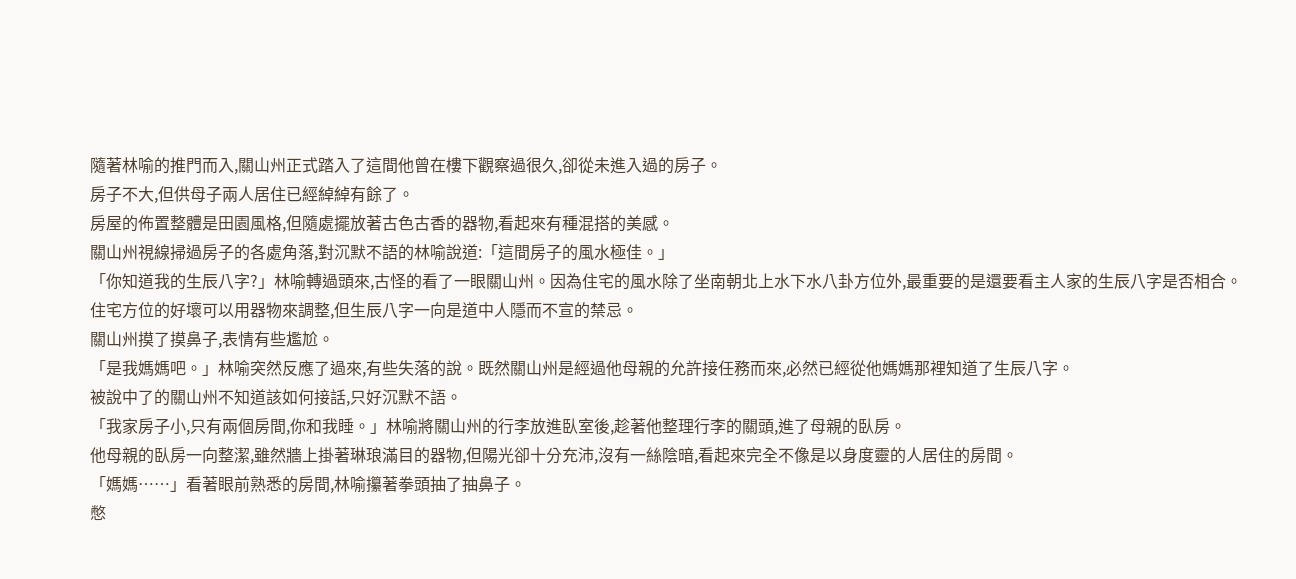隨著林喻的推門而入,關山州正式踏入了這間他曾在樓下觀察過很久,卻從未進入過的房子。
房子不大,但供母子兩人居住已經綽綽有餘了。
房屋的佈置整體是田園風格,但隨處擺放著古色古香的器物,看起來有種混搭的美感。
關山州視線掃過房子的各處角落,對沉默不語的林喻說道:「這間房子的風水極佳。」
「你知道我的生辰八字?」林喻轉過頭來,古怪的看了一眼關山州。因為住宅的風水除了坐南朝北上水下水八卦方位外,最重要的是還要看主人家的生辰八字是否相合。
住宅方位的好壞可以用器物來調整,但生辰八字一向是道中人隱而不宣的禁忌。
關山州摸了摸鼻子,表情有些尷尬。
「是我媽媽吧。」林喻突然反應了過來,有些失落的說。既然關山州是經過他母親的允許接任務而來,必然已經從他媽媽那裡知道了生辰八字。
被說中了的關山州不知道該如何接話,只好沉默不語。
「我家房子小,只有兩個房間,你和我睡。」林喻將關山州的行李放進臥室後,趁著他整理行李的關頭,進了母親的臥房。
他母親的臥房一向整潔,雖然牆上掛著琳琅滿目的器物,但陽光卻十分充沛,沒有一絲陰暗,看起來完全不像是以身度靈的人居住的房間。
「媽媽……」看著眼前熟悉的房間,林喻攥著拳頭抽了抽鼻子。
憋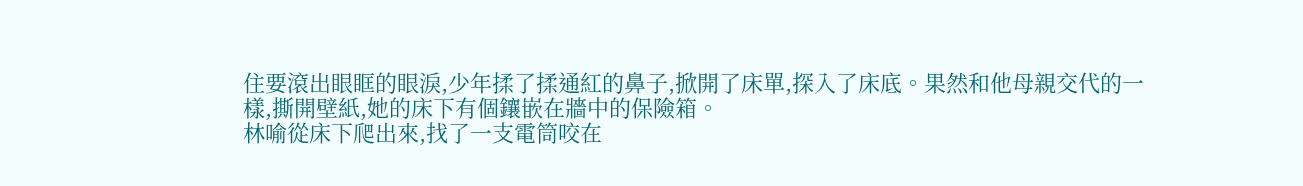住要滾出眼眶的眼淚,少年揉了揉通紅的鼻子,掀開了床單,探入了床底。果然和他母親交代的一樣,撕開壁紙,她的床下有個鑲嵌在牆中的保險箱。
林喻從床下爬出來,找了一支電筒咬在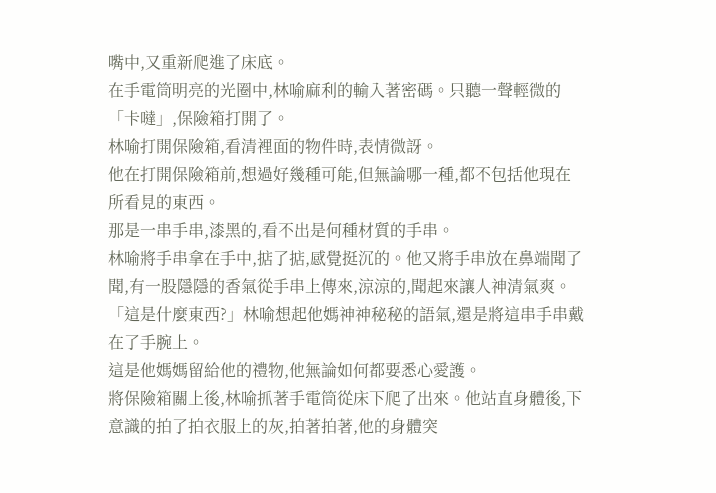嘴中,又重新爬進了床底。
在手電筒明亮的光圈中,林喻麻利的輸入著密碼。只聽一聲輕微的「卡噠」,保險箱打開了。
林喻打開保險箱,看清裡面的物件時,表情微訝。
他在打開保險箱前,想過好幾種可能,但無論哪一種,都不包括他現在所看見的東西。
那是一串手串,漆黑的,看不出是何種材質的手串。
林喻將手串拿在手中,掂了掂,感覺挺沉的。他又將手串放在鼻端聞了聞,有一股隱隱的香氣從手串上傳來,涼涼的,聞起來讓人神清氣爽。
「這是什麼東西?」林喻想起他媽神神秘秘的語氣,還是將這串手串戴在了手腕上。
這是他媽媽留給他的禮物,他無論如何都要悉心愛護。
將保險箱關上後,林喻抓著手電筒從床下爬了出來。他站直身體後,下意識的拍了拍衣服上的灰,拍著拍著,他的身體突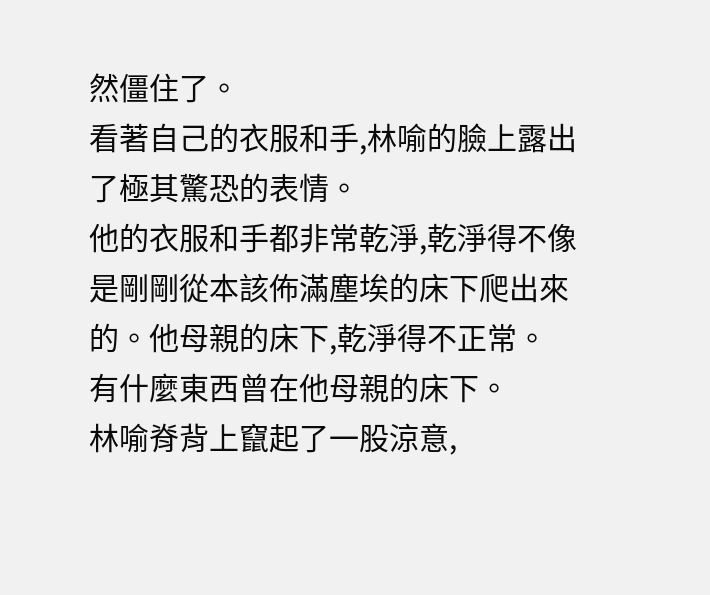然僵住了。
看著自己的衣服和手,林喻的臉上露出了極其驚恐的表情。
他的衣服和手都非常乾淨,乾淨得不像是剛剛從本該佈滿塵埃的床下爬出來的。他母親的床下,乾淨得不正常。
有什麼東西曾在他母親的床下。
林喻脊背上竄起了一股涼意,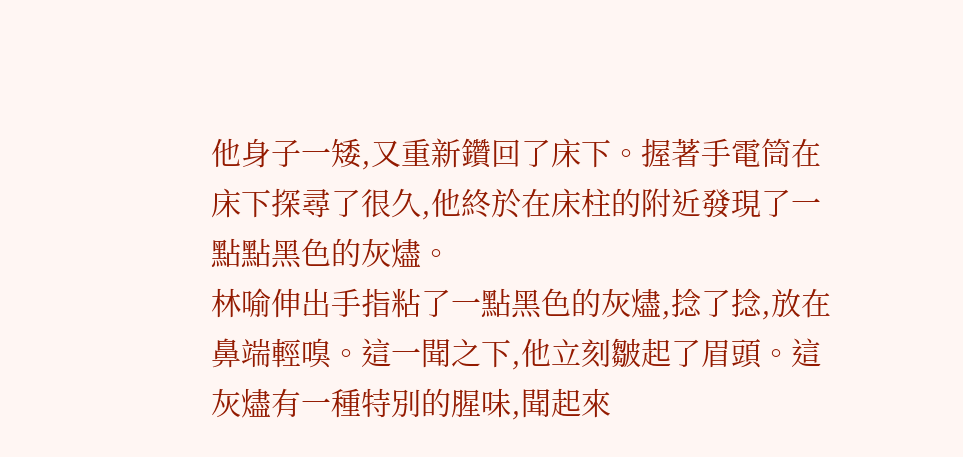他身子一矮,又重新鑽回了床下。握著手電筒在床下探尋了很久,他終於在床柱的附近發現了一點點黑色的灰燼。
林喻伸出手指粘了一點黑色的灰燼,捻了捻,放在鼻端輕嗅。這一聞之下,他立刻皺起了眉頭。這灰燼有一種特別的腥味,聞起來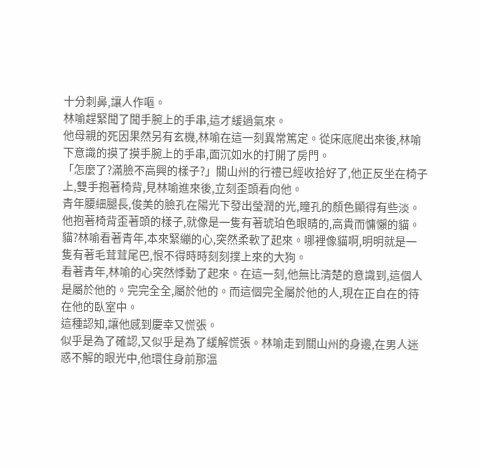十分刺鼻,讓人作嘔。
林喻趕緊聞了聞手腕上的手串,這才緩過氣來。
他母親的死因果然另有玄機,林喻在這一刻異常篤定。從床底爬出來後,林喻下意識的摸了摸手腕上的手串,面沉如水的打開了房門。
「怎麼了?滿臉不高興的樣子?」關山州的行禮已經收拾好了,他正反坐在椅子上,雙手抱著椅背,見林喻進來後,立刻歪頭看向他。
青年腰細腿長,俊美的臉孔在陽光下發出瑩潤的光,瞳孔的顏色顯得有些淡。他抱著椅背歪著頭的樣子,就像是一隻有著琥珀色眼睛的,高貴而慵懶的貓。
貓?林喻看著青年,本來緊繃的心,突然柔軟了起來。哪裡像貓啊,明明就是一隻有著毛茸茸尾巴,恨不得時時刻刻撲上來的大狗。
看著青年,林喻的心突然悸動了起來。在這一刻,他無比清楚的意識到,這個人是屬於他的。完完全全,屬於他的。而這個完全屬於他的人,現在正自在的待在他的臥室中。
這種認知,讓他感到慶幸又慌張。
似乎是為了確認,又似乎是為了緩解慌張。林喻走到關山州的身邊,在男人迷惑不解的眼光中,他環住身前那溫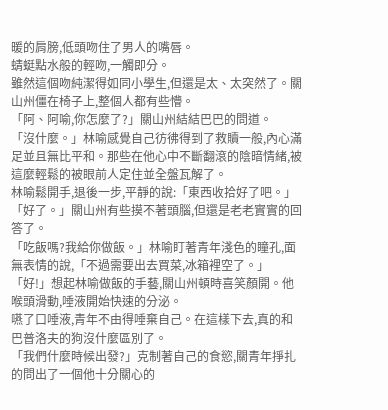暖的肩膀,低頭吻住了男人的嘴唇。
蜻蜓點水般的輕吻,一觸即分。
雖然這個吻純潔得如同小學生,但還是太、太突然了。關山州僵在椅子上,整個人都有些懵。
「阿、阿喻,你怎麼了?」關山州結結巴巴的問道。
「沒什麼。」林喻感覺自己彷彿得到了救贖一般,內心滿足並且無比平和。那些在他心中不斷翻滾的陰暗情緒,被這麼輕鬆的被眼前人定住並全盤瓦解了。
林喻鬆開手,退後一步,平靜的說:「東西收拾好了吧。」
「好了。」關山州有些摸不著頭腦,但還是老老實實的回答了。
「吃飯嗎?我給你做飯。」林喻盯著青年淺色的瞳孔,面無表情的說,「不過需要出去買菜,冰箱裡空了。」
「好!」想起林喻做飯的手藝,關山州頓時喜笑顏開。他喉頭滑動,唾液開始快速的分泌。
嚥了口唾液,青年不由得唾棄自己。在這樣下去,真的和巴普洛夫的狗沒什麼區別了。
「我們什麼時候出發?」克制著自己的食慾,關青年掙扎的問出了一個他十分關心的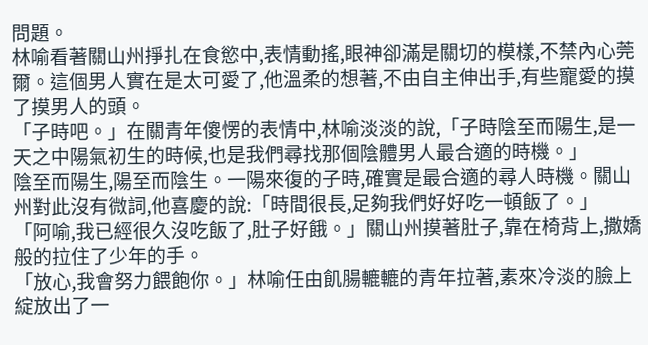問題。
林喻看著關山州掙扎在食慾中,表情動搖,眼神卻滿是關切的模樣,不禁內心莞爾。這個男人實在是太可愛了,他溫柔的想著,不由自主伸出手,有些寵愛的摸了摸男人的頭。
「子時吧。」在關青年傻愣的表情中,林喻淡淡的說,「子時陰至而陽生,是一天之中陽氣初生的時候,也是我們尋找那個陰體男人最合適的時機。」
陰至而陽生,陽至而陰生。一陽來復的子時,確實是最合適的尋人時機。關山州對此沒有微詞,他喜慶的說:「時間很長,足夠我們好好吃一頓飯了。」
「阿喻,我已經很久沒吃飯了,肚子好餓。」關山州摸著肚子,靠在椅背上,撒嬌般的拉住了少年的手。
「放心,我會努力餵飽你。」林喻任由飢腸轆轆的青年拉著,素來冷淡的臉上綻放出了一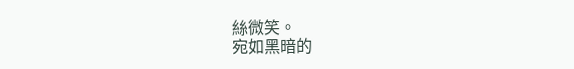絲微笑。
宛如黑暗的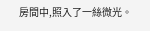房間中,照入了一絲微光。